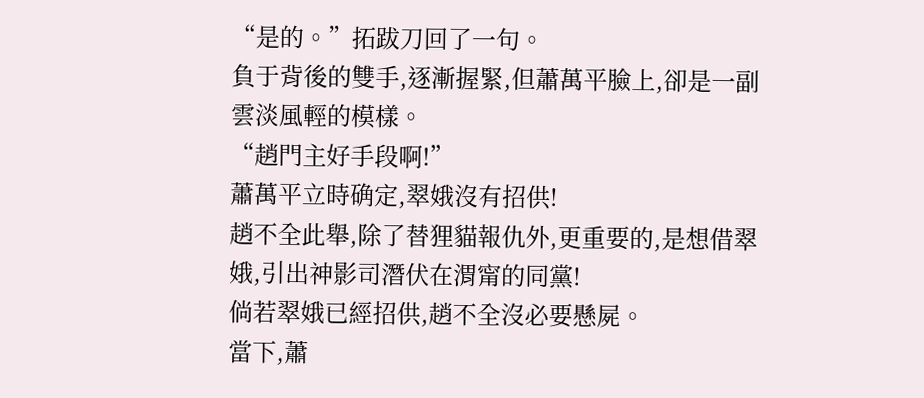“是的。”拓跋刀回了一句。
負于背後的雙手,逐漸握緊,但蕭萬平臉上,卻是一副雲淡風輕的模樣。
“趙門主好手段啊!”
蕭萬平立時确定,翠娥沒有招供!
趙不全此舉,除了替狸貓報仇外,更重要的,是想借翠娥,引出神影司潛伏在渭甯的同黨!
倘若翠娥已經招供,趙不全沒必要懸屍。
當下,蕭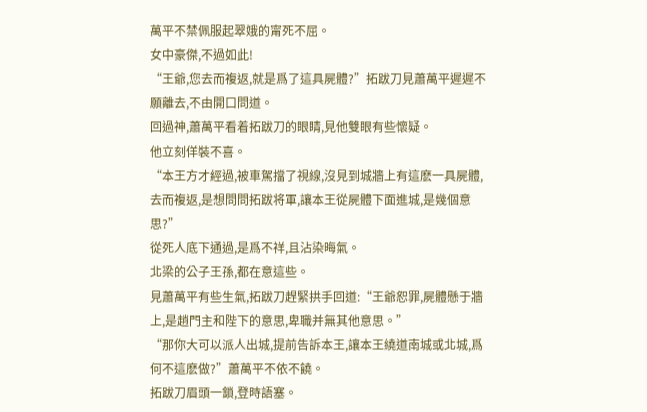萬平不禁佩服起翠娥的甯死不屈。
女中豪傑,不過如此!
“王爺,您去而複返,就是爲了這具屍體?”拓跋刀見蕭萬平遲遲不願離去,不由開口問道。
回過神,蕭萬平看着拓跋刀的眼睛,見他雙眼有些懷疑。
他立刻佯裝不喜。
“本王方才經過,被車駕擋了視線,沒見到城牆上有這麽一具屍體,去而複返,是想問問拓跋将軍,讓本王從屍體下面進城,是幾個意思?”
從死人底下通過,是爲不祥,且沾染晦氣。
北梁的公子王孫,都在意這些。
見蕭萬平有些生氣,拓跋刀趕緊拱手回道:“王爺恕罪,屍體懸于牆上,是趙門主和陛下的意思,卑職并無其他意思。”
“那你大可以派人出城,提前告訴本王,讓本王繞道南城或北城,爲何不這麽做?”蕭萬平不依不饒。
拓跋刀眉頭一鎖,登時語塞。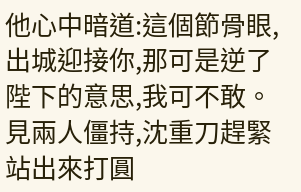他心中暗道:這個節骨眼,出城迎接你,那可是逆了陛下的意思,我可不敢。
見兩人僵持,沈重刀趕緊站出來打圓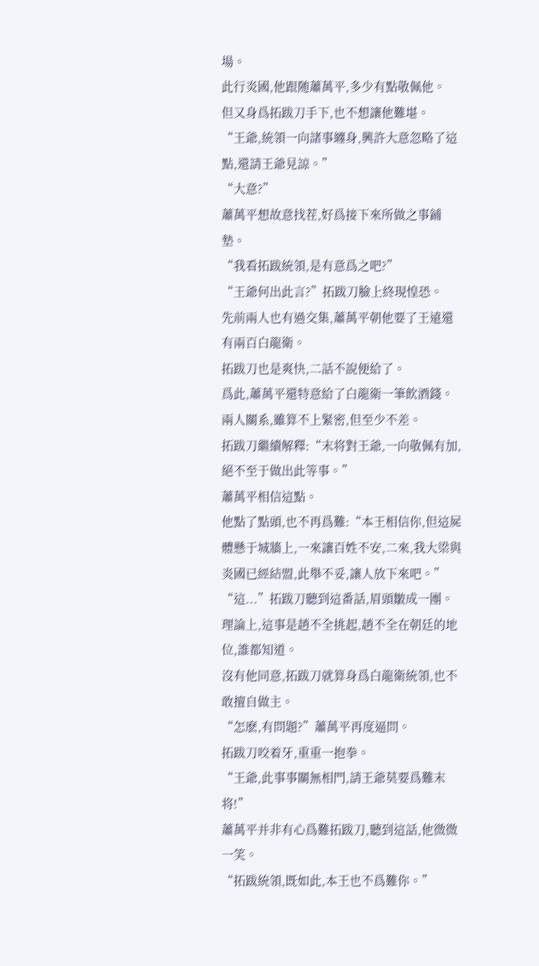場。
此行炎國,他跟随蕭萬平,多少有點敬佩他。
但又身爲拓跋刀手下,也不想讓他難堪。
“王爺,統領一向諸事纏身,興許大意忽略了這點,還請王爺見諒。”
“大意?”
蕭萬平想故意找茬,好爲接下來所做之事鋪墊。
“我看拓跋統領,是有意爲之吧?”
“王爺何出此言?”拓跋刀臉上終現惶恐。
先前兩人也有過交集,蕭萬平朝他要了王遠還有兩百白龍衛。
拓跋刀也是爽快,二話不說便給了。
爲此,蕭萬平還特意給了白龍衛一筆飲酒錢。
兩人關系,雖算不上緊密,但至少不差。
拓跋刀繼續解釋:“末将對王爺,一向敬佩有加,絕不至于做出此等事。”
蕭萬平相信這點。
他點了點頭,也不再爲難:“本王相信你,但這屍體懸于城牆上,一來讓百姓不安,二來,我大梁與炎國已經結盟,此舉不妥,讓人放下來吧。”
“這...”拓跋刀聽到這番話,眉頭皺成一團。
理論上,這事是趙不全挑起,趙不全在朝廷的地位,誰都知道。
沒有他同意,拓跋刀就算身爲白龍衛統領,也不敢擅自做主。
“怎麽,有問題?”蕭萬平再度逼問。
拓跋刀咬着牙,重重一抱拳。
“王爺,此事事關無相門,請王爺莫要爲難末将!”
蕭萬平并非有心爲難拓跋刀,聽到這話,他微微一笑。
“拓跋統領,既如此,本王也不爲難你。”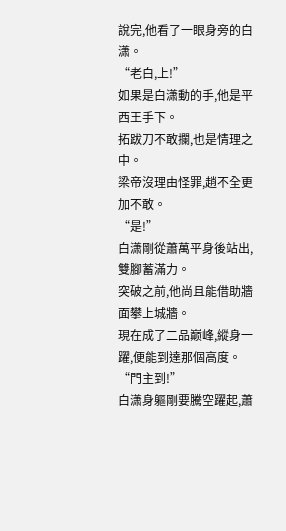說完,他看了一眼身旁的白潇。
“老白,上!”
如果是白潇動的手,他是平西王手下。
拓跋刀不敢攔,也是情理之中。
梁帝沒理由怪罪,趙不全更加不敢。
“是!”
白潇剛從蕭萬平身後站出,雙腳蓄滿力。
突破之前,他尚且能借助牆面攀上城牆。
現在成了二品巅峰,縱身一躍,便能到達那個高度。
“門主到!”
白潇身軀剛要騰空躍起,蕭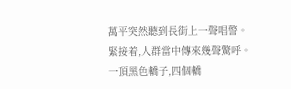萬平突然聽到長街上一聲唱警。
緊接着,人群當中傳來幾聲驚呼。
一頂黑色轎子,四個轎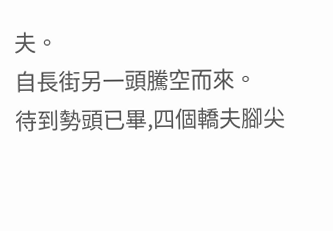夫。
自長街另一頭騰空而來。
待到勢頭已畢,四個轎夫腳尖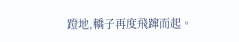蹬地,轎子再度飛蹿而起。